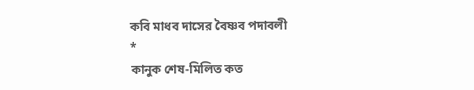কবি মাধব দাসের বৈষ্ণব পদাবলী
*
কানুক শেষ-মিলিত কত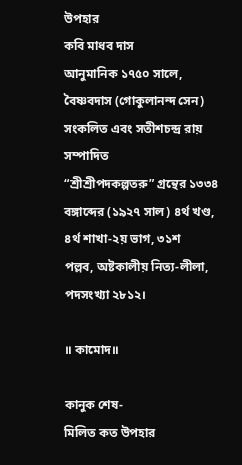উপহার
কবি মাধব দাস
আনুমানিক ১৭৫০ সালে, বৈষ্ণবদাস (গোকুলানন্দ সেন) সংকলিত এবং সতীশচন্দ্র রায় সম্পাদিত
“শ্রীশ্রীপদকল্পতরু” গ্রন্থের ১৩৩৪ বঙ্গাব্দের (১৯২৭ সাল) ৪র্থ খণ্ড, ৪র্থ শাখা-২য় ভাগ, ৩১শ
পল্লব, অষ্টকালীয় নিত্য-লীলা, পদসংখ্যা ২৮১২।

॥ কামোদ॥

কানুক শেষ-                                মিলিত কত উপহার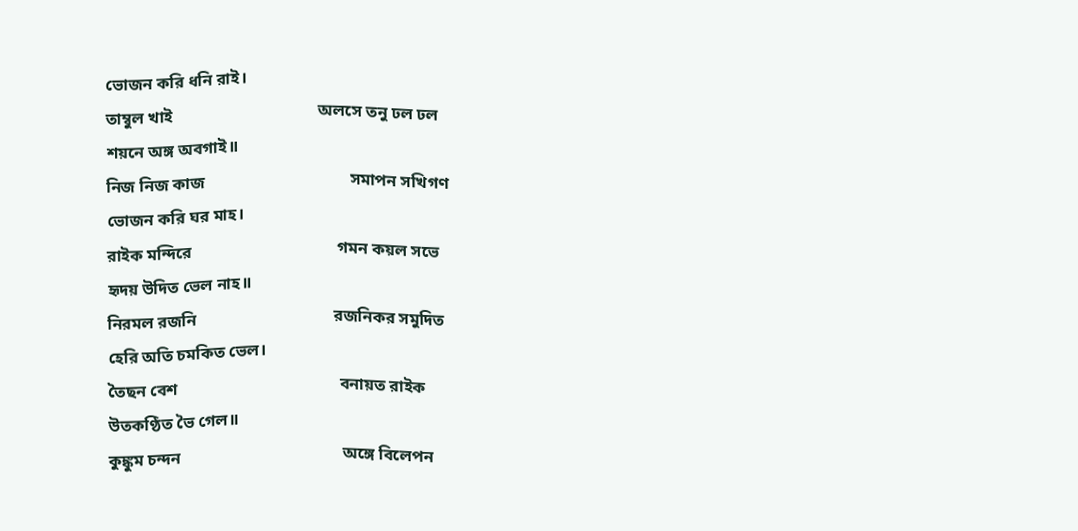ভোজন করি ধনি রাই।
তাম্বুল খাই                                   অলসে তনু ঢল ঢল
শয়নে অঙ্গ অবগাই॥
নিজ নিজ কাজ                                   সমাপন সখিগণ
ভোজন করি ঘর মাহ।
রাইক মন্দিরে                                   গমন কয়ল সভে
হৃদয় উদিত ভেল নাহ॥
নিরমল রজনি                                 রজনিকর সমুদিত
হেরি অতি চমকিত ভেল।
তৈছন বেশ                                       বনায়ত রাইক
উতকণ্ঠিত ভৈ গেল॥
কুঙ্কুম চন্দন                                       অঙ্গে বিলেপন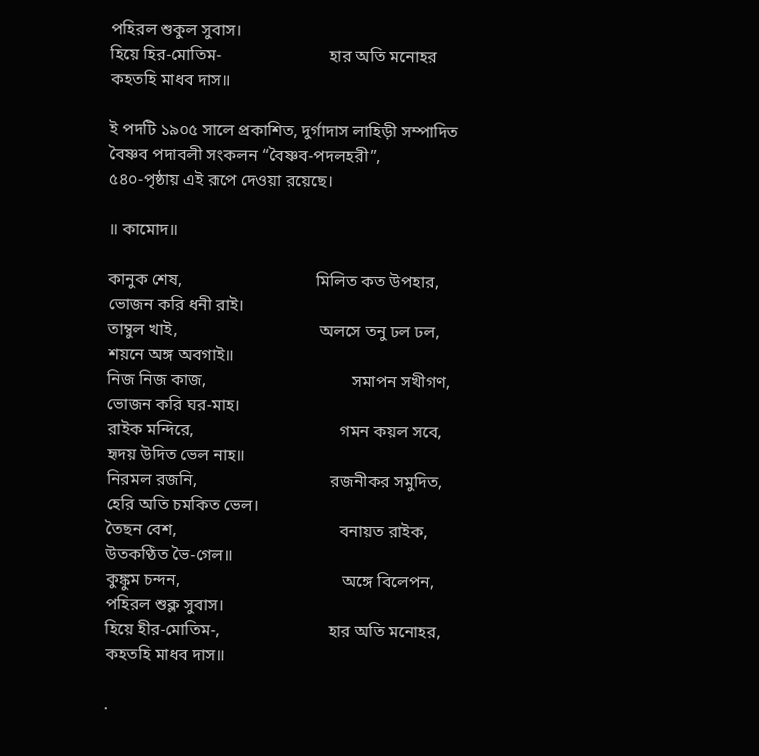পহিরল শুকুল সুবাস।
হিয়ে হির-মোতিম-                          হার অতি মনোহর
কহতহি মাধব দাস॥

ই পদটি ১৯০৫ সালে প্রকাশিত, দুর্গাদাস লাহিড়ী সম্পাদিত বৈষ্ণব পদাবলী সংকলন “বৈষ্ণব-পদলহরী”,
৫৪০-পৃষ্ঠায় এই রূপে দেওয়া রয়েছে।

॥ কামোদ॥

কানুক শেষ,                                মিলিত কত উপহার,
ভোজন করি ধনী রাই।
তাম্বুল খাই,                                  অলসে তনু ঢল ঢল,
শয়নে অঙ্গ অবগাই॥
নিজ নিজ কাজ,                                   সমাপন সখীগণ,
ভোজন করি ঘর-মাহ।
রাইক মন্দিরে,                                   গমন কয়ল সবে,
হৃদয় উদিত ভেল নাহ॥
নিরমল রজনি,                                রজনীকর সমুদিত,
হেরি অতি চমকিত ভেল।
তৈছন বেশ,                                       বনায়ত রাইক,
উতকণ্ঠিত ভৈ-গেল॥
কুঙ্কুম চন্দন,                                       অঙ্গে বিলেপন,
পহিরল শুক্ল সুবাস।
হিয়ে হীর-মোতিম-,                          হার অতি মনোহর,
কহতহি মাধব দাস॥

.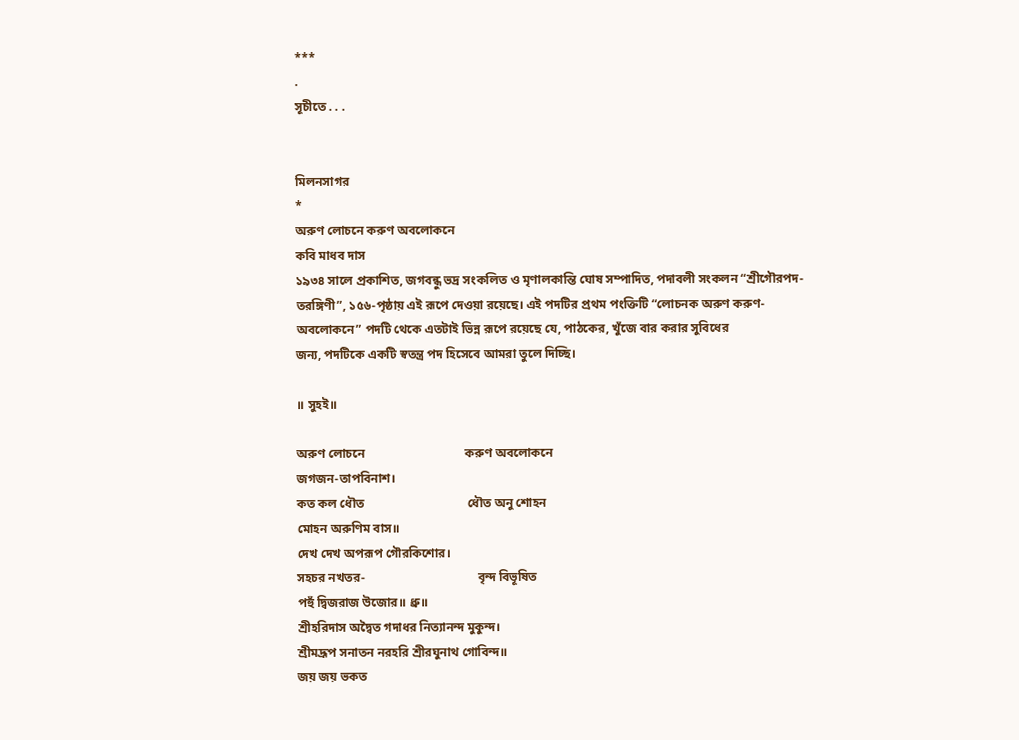***
.
সূচীতে . . .


মিলনসাগর
*
অরুণ লোচনে করুণ অবলোকনে
কবি মাধব দাস
১৯৩৪ সালে প্রকাশিত, জগবন্ধু ভদ্র সংকলিত ও মৃণালকান্তি ঘোষ সম্পাদিত, পদাবলী সংকলন “শ্রীগৌরপদ-
তরঙ্গিণী”, ১৫৬-পৃষ্ঠায় এই রূপে দেওয়া রয়েছে। এই পদটির প্রথম পংক্তিটি “লোচনক অরুণ করুণ-
অবলোকনে” পদটি থেকে এতটাই ভিন্ন রূপে রয়েছে যে, পাঠকের, খুঁজে বার করার সুবিধের
জন্য, পদটিকে একটি স্বতন্ত্র পদ হিসেবে আমরা তুলে দিচ্ছি।

॥ সুহই॥

অরুণ লোচনে                                করুণ অবলোকনে
জগজন-তাপবিনাশ।
কত কল ধৌত                                 ধৌত অনু শোহন
মোহন অরুণিম বাস॥
দেখ দেখ অপরূপ গৌরকিশোর।
সহচর নখতর-                                    বৃন্দ বিভূষিত
পহুঁ দ্বিজরাজ উজোর॥ ধ্রু॥
শ্রীহরিদাস অদ্বৈত গদাধর নিত্যানন্দ মুকুন্দ।
শ্রীমদ্রূপ সনাতন নরহরি শ্রীরঘুনাথ গোবিন্দ॥
জয় জয় ভকত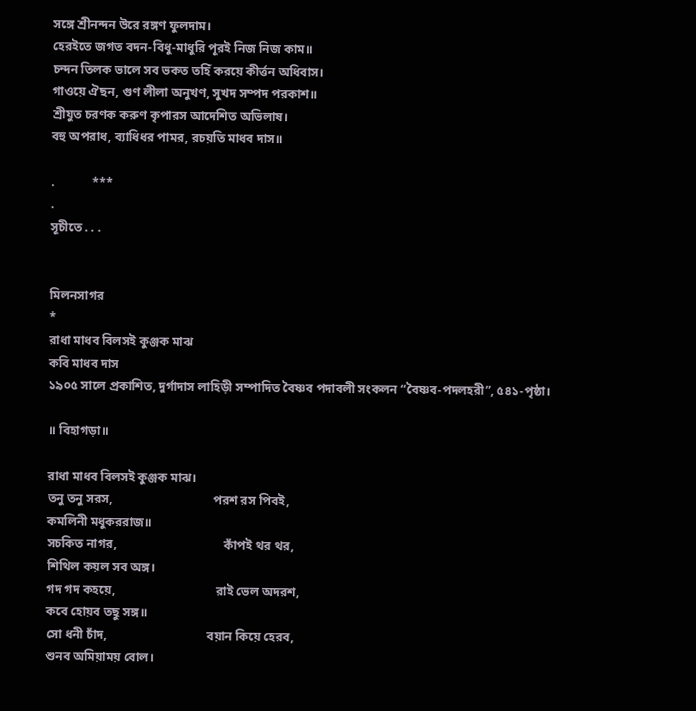সঙ্গে শ্রীনন্দন উরে রঙ্গণ ফুলদাম।
হেরইতে জগত বদন-বিধু-মাধুরি পূরই নিজ নিজ কাম॥
চন্দন তিলক ভালে সব ভকত তহিঁ করয়ে কীর্ত্তন অধিবাস।
গাওয়ে ঐছন, গুণ লীলা অনুখণ, সুখদ সম্পদ পরকাশ॥
শ্রীযুত চরণক করুণ কৃপারস আদেশিত অভিলাষ।
বহু অপরাধ, ব্যাধিধর পামর, রচয়তি মাধব দাস॥

.            ***
.
সূচীতে . . .


মিলনসাগর
*
রাধা মাধব বিলসই কুঞ্জক মাঝ
কবি মাধব দাস
১৯০৫ সালে প্রকাশিত, দুর্গাদাস লাহিড়ী সম্পাদিত বৈষ্ণব পদাবলী সংকলন “বৈষ্ণব-পদলহরী”, ৫৪১-পৃষ্ঠা।

॥ বিহাগড়া॥

রাধা মাধব বিলসই কুঞ্জক মাঝ।
তনু তনু সরস,                                পরশ রস পিবই,
কমলিনী মধুকররাজ॥
সচকিত নাগর,                                  কাঁপই থর থর,
শিথিল কয়ল সব অঙ্গ।
গদ গদ কহয়ে,                                রাই ভেল অদরশ,
কবে হোয়ব তছু সঙ্গ॥
সো ধনী চাঁদ,                                বয়ান কিয়ে হেরব,
শুনব অমিয়াময় বোল।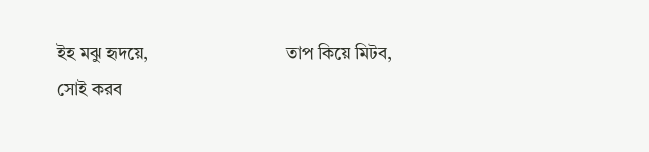ইহ মঝু হৃদয়ে,                               তাপ কিয়ে মিটব,
সোই করব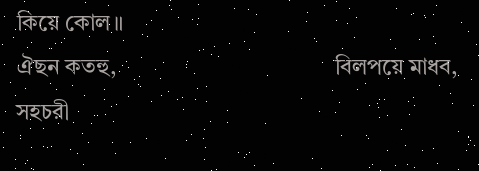কিয়ে কোল॥
ঐছন কতহু,                                      বিলপয়ে মাধব,
সহচরী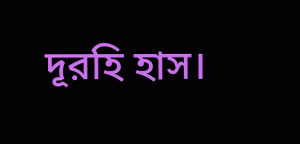দূরহি হাস।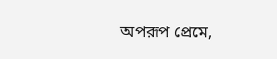অপরূপ প্রেমে,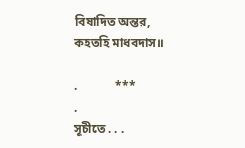বিষাদিত অন্তর,
কহতহি মাধবদাস॥

.            ***
.
সূচীতে . . .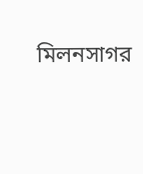মিলনসাগর